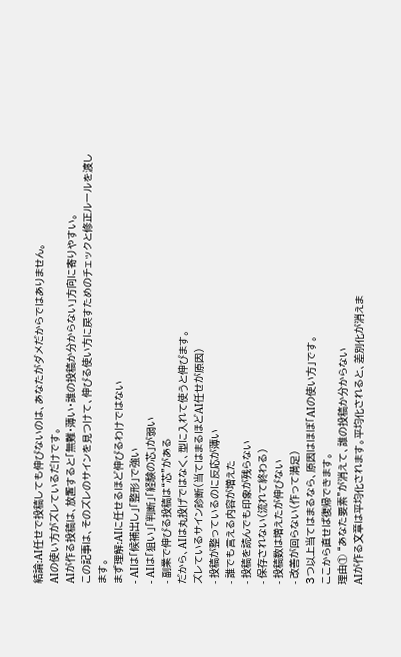結論:AI任せで投稿しても伸びないのは、あなたがダメだからではありません。
AIの使い方がズレているだけです。
AIが作る投稿は、放置すると「無難・薄い・誰の投稿か分からない」方向に寄りやすい。
この記事は、そのズレのサインを見つけて、伸びる使い方に戻すためのチェックと修正ルールを渡します。
まず理解:AIに任せるほど伸びるわけではない
- AIは「候補出し」「整形」で強い
- AIは「狙い」「判断」「経験の芯」が弱い
- 副業で伸びる投稿は“芯”がある
だから、AIは丸投げではなく、型に入れて使うと伸びます。
ズレているサイン診断(当てはまるほどAI任せが原因)
- 投稿が整っているのに反応が薄い
- 誰でも言える内容が増えた
- 投稿を読んでも印象が残らない
- 保存されない(流れて終わる)
- 投稿数は増えたが伸びない
- 改善が回らない(作って満足)
3つ以上当てはまるなら、原因はほぼ「AIの使い方」です。
ここから直せば復帰できます。
理由① “あなた要素”が消えて、誰の投稿か分からない
AIが作る文章は平均化されます。平均化されると、差別化が消えま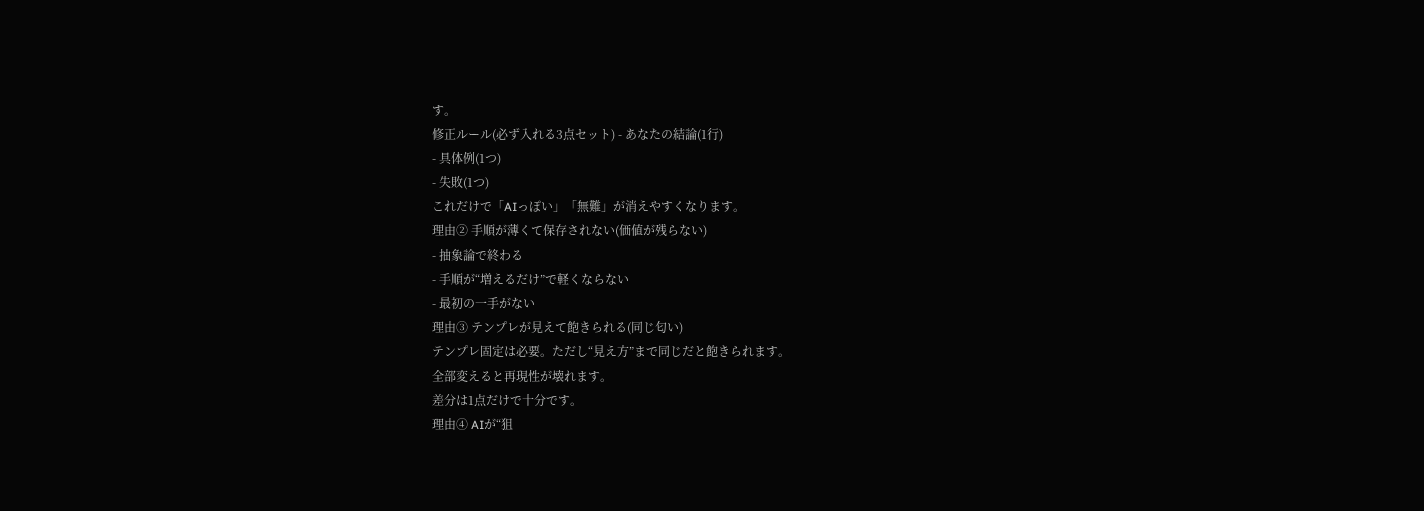す。
修正ルール(必ず入れる3点セット) - あなたの結論(1行)
- 具体例(1つ)
- 失敗(1つ)
これだけで「AIっぽい」「無難」が消えやすくなります。
理由② 手順が薄くて保存されない(価値が残らない)
- 抽象論で終わる
- 手順が“増えるだけ”で軽くならない
- 最初の一手がない
理由③ テンプレが見えて飽きられる(同じ匂い)
テンプレ固定は必要。ただし“見え方”まで同じだと飽きられます。
全部変えると再現性が壊れます。
差分は1点だけで十分です。
理由④ AIが“狙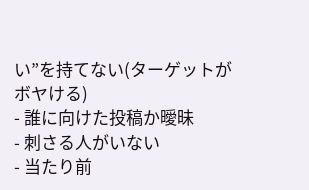い”を持てない(ターゲットがボヤける)
- 誰に向けた投稿か曖昧
- 刺さる人がいない
- 当たり前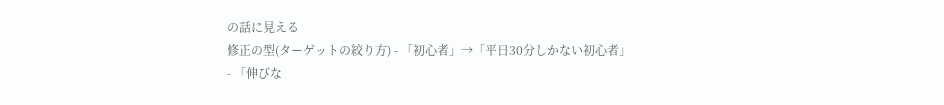の話に見える
修正の型(ターゲットの絞り方) - 「初心者」→「平日30分しかない初心者」
- 「伸びな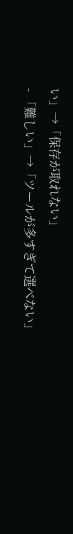い」→「保存が取れない」
- 「難しい」→「ツールが多すぎて選べない」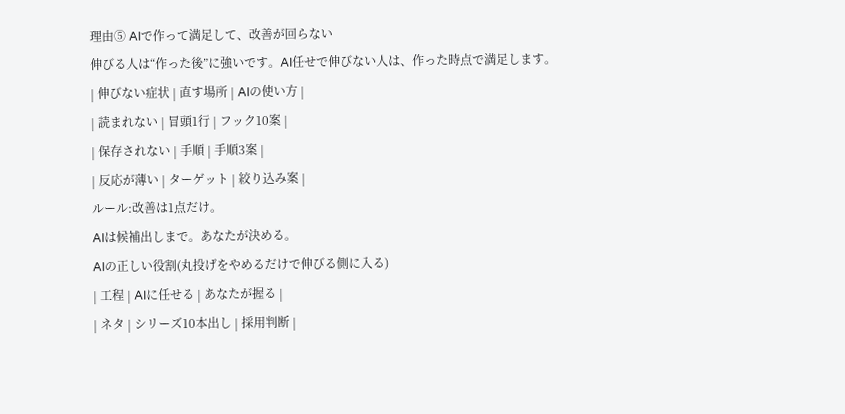理由⑤ AIで作って満足して、改善が回らない
伸びる人は“作った後”に強いです。AI任せで伸びない人は、作った時点で満足します。
| 伸びない症状 | 直す場所 | AIの使い方 |
| 読まれない | 冒頭1行 | フック10案 |
| 保存されない | 手順 | 手順3案 |
| 反応が薄い | ターゲット | 絞り込み案 |
ルール:改善は1点だけ。
AIは候補出しまで。あなたが決める。
AIの正しい役割(丸投げをやめるだけで伸びる側に入る)
| 工程 | AIに任せる | あなたが握る |
| ネタ | シリーズ10本出し | 採用判断 |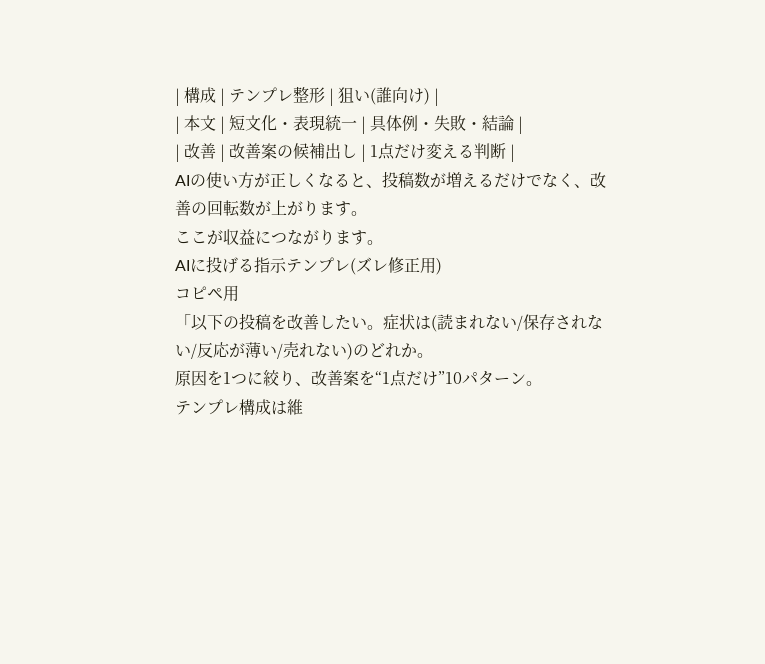| 構成 | テンプレ整形 | 狙い(誰向け) |
| 本文 | 短文化・表現統一 | 具体例・失敗・結論 |
| 改善 | 改善案の候補出し | 1点だけ変える判断 |
AIの使い方が正しくなると、投稿数が増えるだけでなく、改善の回転数が上がります。
ここが収益につながります。
AIに投げる指示テンプレ(ズレ修正用)
コピペ用
「以下の投稿を改善したい。症状は(読まれない/保存されない/反応が薄い/売れない)のどれか。
原因を1つに絞り、改善案を“1点だけ”10パターン。
テンプレ構成は維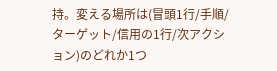持。変える場所は(冒頭1行/手順/ターゲット/信用の1行/次アクション)のどれか1つ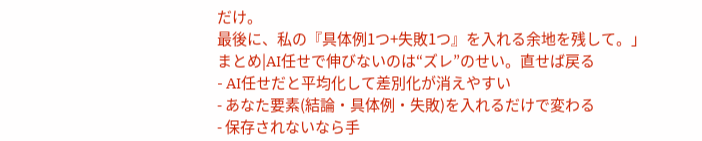だけ。
最後に、私の『具体例1つ+失敗1つ』を入れる余地を残して。」
まとめ|AI任せで伸びないのは“ズレ”のせい。直せば戻る
- AI任せだと平均化して差別化が消えやすい
- あなた要素(結論・具体例・失敗)を入れるだけで変わる
- 保存されないなら手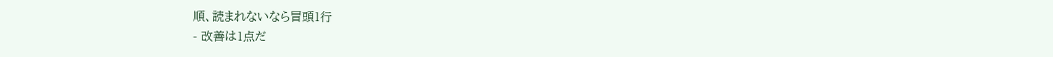順、読まれないなら冒頭1行
- 改善は1点だ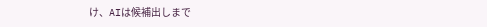け、AIは候補出しまで